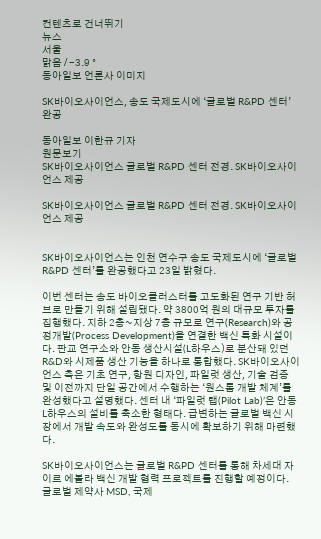컨텐츠로 건너뛰기
뉴스
서울
맑음 / -3.9 °
동아일보 언론사 이미지

SK바이오사이언스, 송도 국제도시에 ‘글로벌 R&PD 센터’ 완공

동아일보 이한규 기자
원문보기
SK바이오사이언스 글로벌 R&PD 센터 전경. SK바이오사이언스 제공

SK바이오사이언스 글로벌 R&PD 센터 전경. SK바이오사이언스 제공


SK바이오사이언스는 인천 연수구 송도 국제도시에 ‘글로벌 R&PD 센터’를 완공했다고 23일 밝혔다.

이번 센터는 송도 바이오클러스터를 고도화된 연구 기반 허브로 만들기 위해 설립됐다. 약 3800억 원의 대규모 투자를 집행했다. 지하 2층~지상 7층 규모로 연구(Research)와 공정개발(Process Development)을 연결한 백신 특화 시설이다. 판교 연구소와 안동 생산시설(L하우스)로 분산돼 있던 R&D와 시제품 생산 기능을 하나로 통합했다. SK바이오사이언스 측은 기초 연구, 항원 디자인, 파일럿 생산, 기술 검증 및 이전까지 단일 공간에서 수행하는 ‘원스톱 개발 체계’를 완성했다고 설명했다. 센터 내 ‘파일럿 랩(Pilot Lab)’은 안동 L하우스의 설비를 축소한 형태다. 급변하는 글로벌 백신 시장에서 개발 속도와 완성도를 동시에 확보하기 위해 마련했다.

SK바이오사이언스는 글로벌 R&PD 센터를 통해 차세대 자이르 에볼라 백신 개발 협력 프로젝트를 진행할 예정이다. 글로벌 제약사 MSD, 국제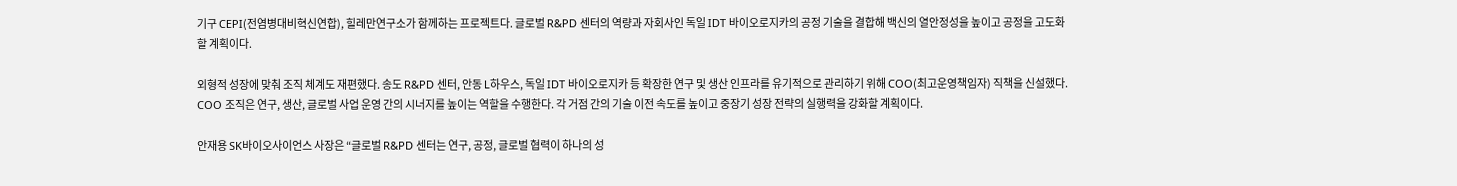기구 CEPI(전염병대비혁신연합), 힐레만연구소가 함께하는 프로젝트다. 글로벌 R&PD 센터의 역량과 자회사인 독일 IDT 바이오로지카의 공정 기술을 결합해 백신의 열안정성을 높이고 공정을 고도화할 계획이다.

외형적 성장에 맞춰 조직 체계도 재편했다. 송도 R&PD 센터, 안동 L하우스, 독일 IDT 바이오로지카 등 확장한 연구 및 생산 인프라를 유기적으로 관리하기 위해 COO(최고운영책임자) 직책을 신설했다. COO 조직은 연구, 생산, 글로벌 사업 운영 간의 시너지를 높이는 역할을 수행한다. 각 거점 간의 기술 이전 속도를 높이고 중장기 성장 전략의 실행력을 강화할 계획이다.

안재용 SK바이오사이언스 사장은 “글로벌 R&PD 센터는 연구, 공정, 글로벌 협력이 하나의 성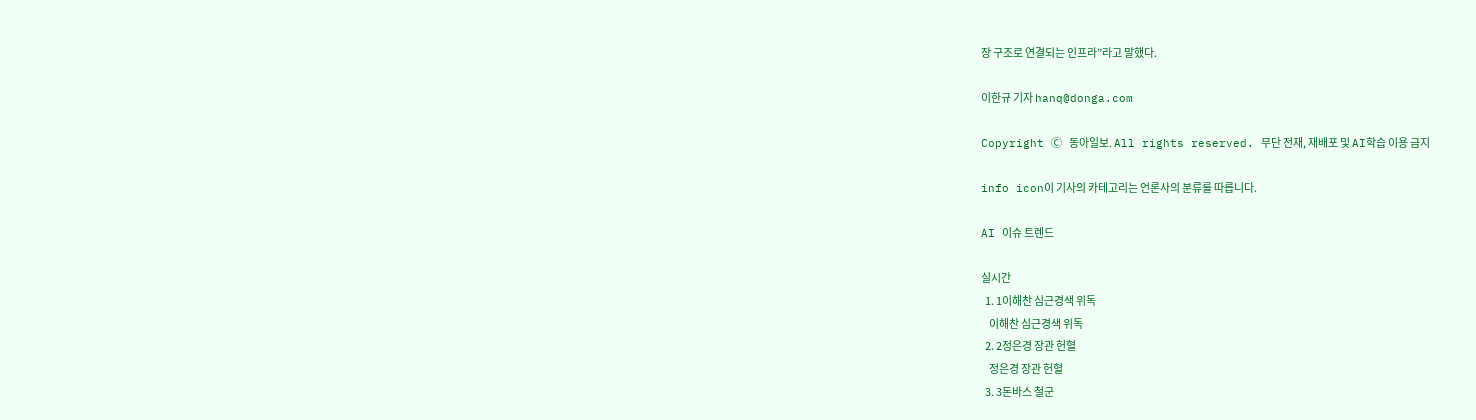장 구조로 연결되는 인프라”라고 말했다.

이한규 기자 hanq@donga.com

Copyright Ⓒ 동아일보. All rights reserved. 무단 전재, 재배포 및 AI학습 이용 금지

info icon이 기사의 카테고리는 언론사의 분류를 따릅니다.

AI 이슈 트렌드

실시간
  1. 1이해찬 심근경색 위독
    이해찬 심근경색 위독
  2. 2정은경 장관 헌혈
    정은경 장관 헌혈
  3. 3돈바스 철군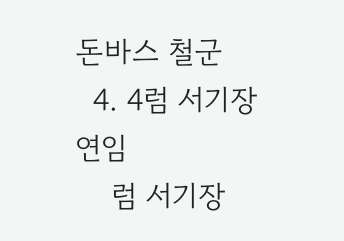돈바스 철군
  4. 4럼 서기장 연임
    럼 서기장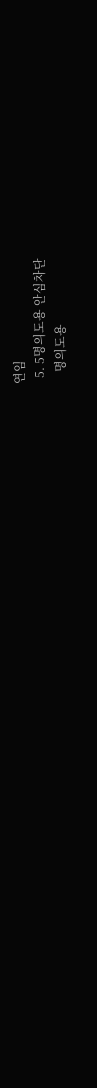연임
  5. 5명의도용 안심차단
    명의도용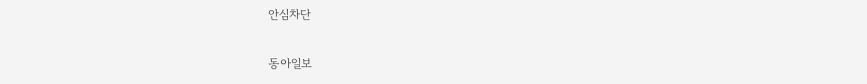안심차단

동아일보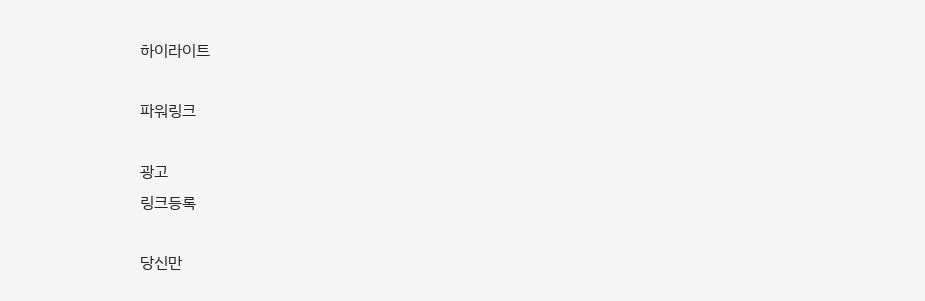하이라이트

파워링크

광고
링크등록

당신만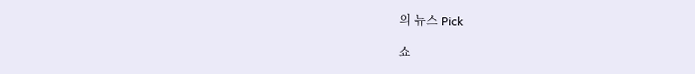의 뉴스 Pick

쇼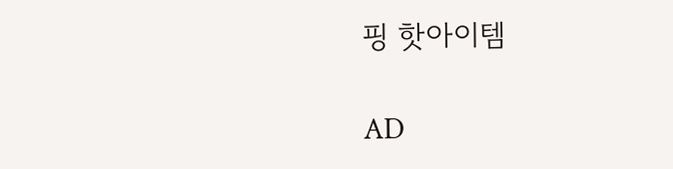핑 핫아이템

AD